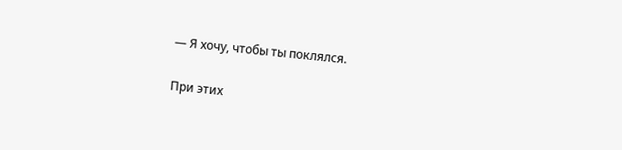— Я хочу, чтобы ты поклялся.

При этих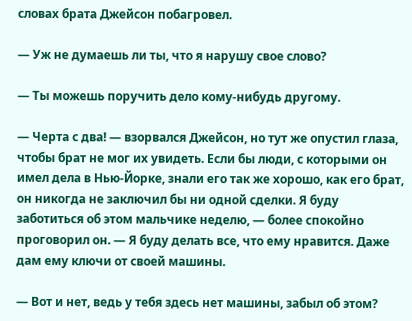словах брата Джейсон побагровел.

— Уж не думаешь ли ты, что я нарушу свое слово?

— Ты можешь поручить дело кому-нибудь другому.

— Черта с два! — взорвался Джейсон, но тут же опустил глаза, чтобы брат не мог их увидеть. Если бы люди, с которыми он имел дела в Нью-Йорке, знали его так же хорошо, как его брат, он никогда не заключил бы ни одной сделки. Я буду заботиться об этом мальчике неделю, — более спокойно проговорил он. — Я буду делать все, что ему нравится. Даже дам ему ключи от своей машины.

— Вот и нет, ведь у тебя здесь нет машины, забыл об этом?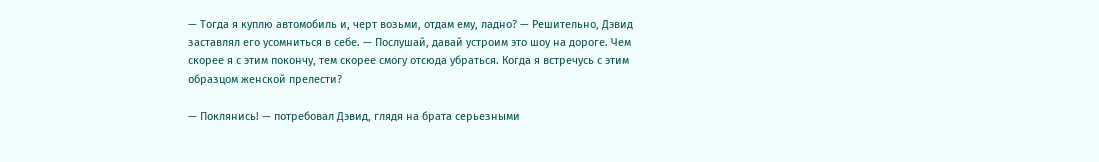— Тогда я куплю автомобиль и, черт возьми, отдам ему, ладно? — Решительно, Дэвид заставлял его усомниться в себе. — Послушай, давай устроим это шоу на дороге. Чем скорее я с этим покончу, тем скорее смогу отсюда убраться. Когда я встречусь с этим образцом женской прелести?

— Поклянись! — потребовал Дэвид, глядя на брата серьезными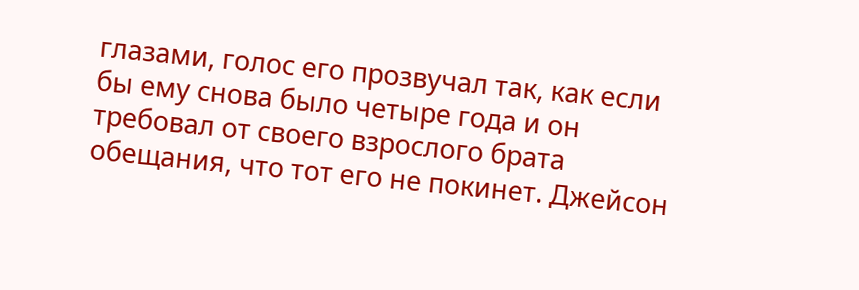глазами, голос его прозвучал так, как если бы ему снова было четыре года и он требовал от своего взрослого брата обещания, что тот его не покинет. Джейсон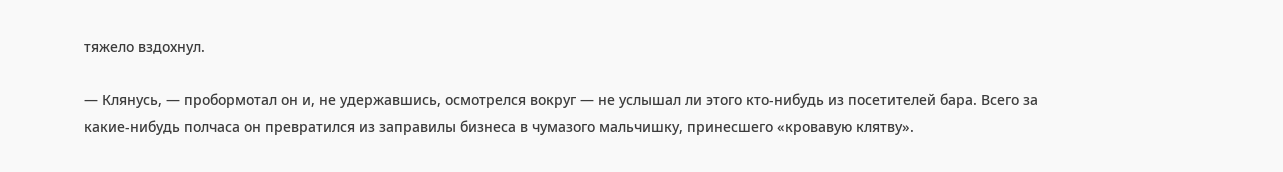тяжело вздохнул.

— Клянусь, — пробормотал он и, не удержавшись, осмотрелся вокруг — не услышал ли этого кто-нибудь из посетителей бара. Всего за какие-нибудь полчаса он превратился из заправилы бизнеса в чумазого мальчишку, принесшего «кровавую клятву».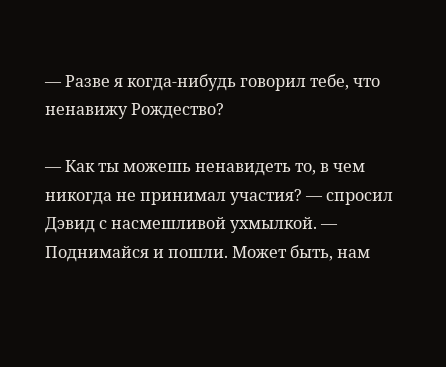— Разве я когда-нибудь говорил тебе, что ненавижу Рождество?

— Как ты можешь ненавидеть то, в чем никогда не принимал участия? — спросил Дэвид с насмешливой ухмылкой. — Поднимайся и пошли. Может быть, нам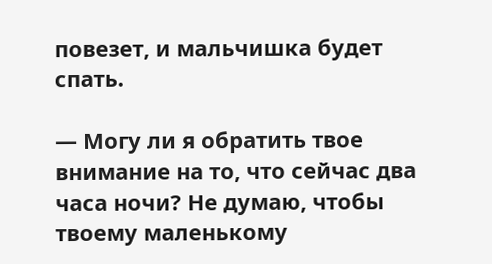повезет, и мальчишка будет спать.

— Могу ли я обратить твое внимание на то, что сейчас два часа ночи? Не думаю, чтобы твоему маленькому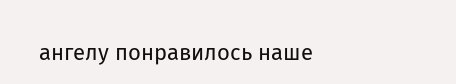ангелу понравилось наше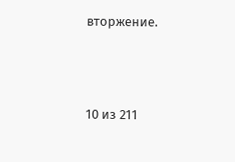вторжение.



10 из 211